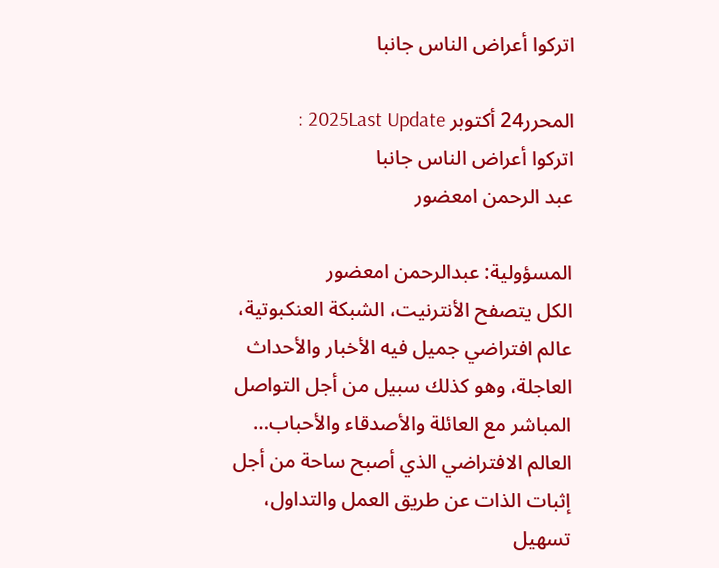اتركوا أعراض الناس جانبا

المحرر24 أكتوبر 2025Last Update :
اتركوا أعراض الناس جانبا
عبد الرحمن امعضور

المسؤولية: عبدالرحمن امعضور
الكل يتصفح الأنترنيت، الشبكة العنكبوتية، عالم افتراضي جميل فيه الأخبار والأحداث العاجلة، وهو كذلك سبيل من أجل التواصل المباشر مع العائلة والأصدقاء والأحباب… العالم الافتراضي الذي أصبح ساحة من أجل إثبات الذات عن طريق العمل والتداول، تسهيل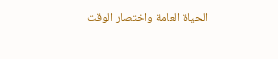الحياة العامة واختصار الوقت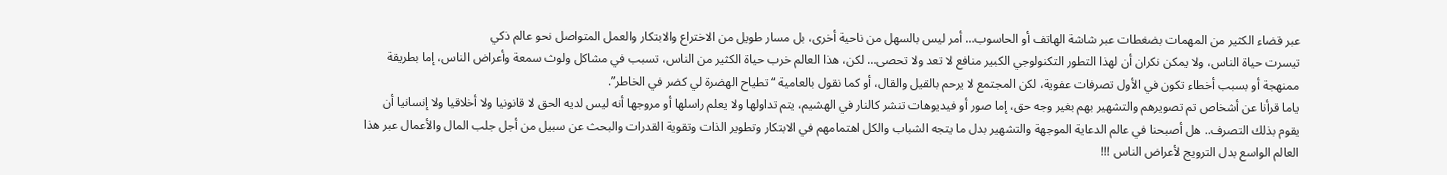عبر قضاء الكثير من المهمات بضغطات عبر شاشة الهاتف أو الحاسوب… أمر ليس بالسهل من ناحية أخرى، بل مسار طويل من الاختراع والابتكار والعمل المتواصل نحو عالم ذكي
تيسرت حياة الناس، ولا يمكن نكران أن لهذا التطور التكنولوجي الكبير منافع لا تعد ولا تحصى… لكن، هذا العالم خرب حياة الكثير من الناس، تسبب في مشاكل ولوث سمعة وأعراض الناس، إما بطريقة ممنهجة أو بسبب أخطاء تكون في الأول تصرفات عفوية، لكن المجتمع لا يرحم بالقيل والقال، أو كما نقول بالعامية “تطياح الهضرة لي كضر في الخاطر”.
ياما قرأنا عن أشخاص تم تصويرهم والتشهير بهم بغير وجه حق، إما صور أو فيديوهات تنشر كالنار في الهشيم، يتم تداولها ولا يعلم راسلها أو مروجها أنه ليس لديه الحق لا قانونيا ولا أخلاقيا ولا إنسانيا أن يقوم بذلك التصرف.. هل أصبحنا في عالم الدعاية الموجهة والتشهير بدل ما يتجه الشباب والكل اهتمامهم في الابتكار وتطوير الذات وتقوية القدرات والبحث عن سبيل من أجل جلب المال والأعمال عبر هذا العالم الواسع بدل الترويج لأعراض الناس !!!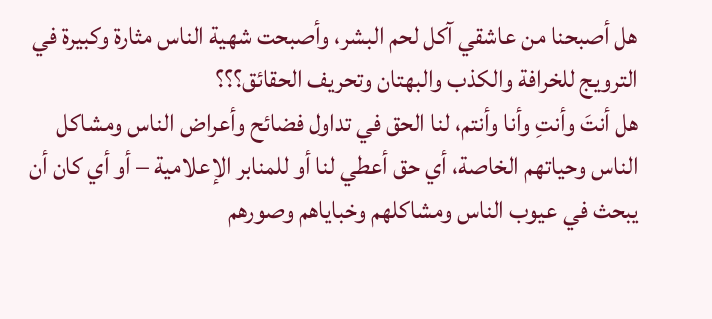هل أصبحنا من عاشقي آكل لحم البشر، وأصبحت شهية الناس مثارة وكبيرة في الترويج للخرافة والكذب والبهتان وتحريف الحقائق؟؟؟
هل أنتَ وأنتِ وأنا وأنتم، لنا الحق في تداول فضائح وأعراض الناس ومشاكل الناس وحياتهم الخاصة، أي حق أعطي لنا أو للمنابر الإعلامية – أو أي كان أن يبحث في عيوب الناس ومشاكلهم وخباياهم وصورهم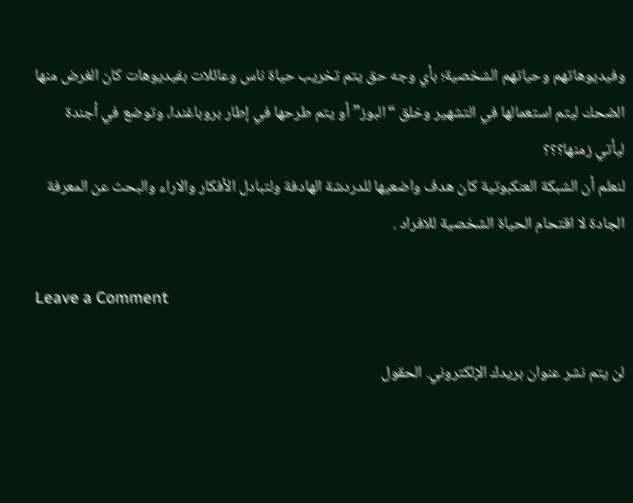وفيديوهاتهم وحياتهم الشخصية؛ بأي وجه حق يتم تخريب حياة ناس وعائلات بفيديوهات كان الغرض منها الضحك ليتم استعمالها في التشهير وخلق “البوز” أو يتم طرحها في إطار بروباغندا، وتوضع في أجندة ليأتي زمنها؟؟؟
لنعلم أن الشبكة العنكبوتية كان هدف واضعيها للدردشة الهادفة ولتبادل الأفكار والاراء والبحث عن المعرفة الجادة لا اقتحام الحياة الشخصية للافراد .

Leave a Comment

لن يتم نشر عنوان بريدك الإلكتروني. الحقول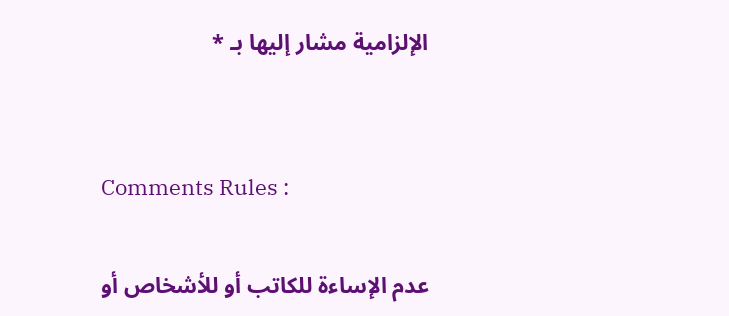الإلزامية مشار إليها بـ *


Comments Rules :

عدم الإساءة للكاتب أو للأشخاص أو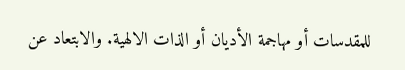للمقدسات أو مهاجمة الأديان أو الذات الالهية. والابتعاد عن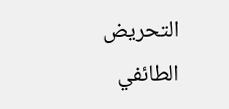التحريض الطائفي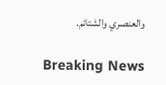والعنصري والشتائم.

Breaking News